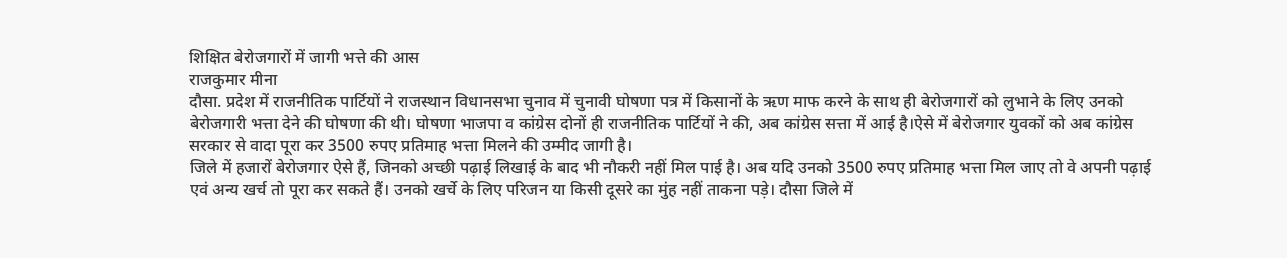शिक्षित बेरोजगारों में जागी भत्ते की आस
राजकुमार मीना
दौसा. प्रदेश में राजनीतिक पार्टियों ने राजस्थान विधानसभा चुनाव में चुनावी घोषणा पत्र में किसानों के ऋण माफ करने के साथ ही बेरोजगारों को लुभाने के लिए उनको बेरोजगारी भत्ता देने की घोषणा की थी। घोषणा भाजपा व कांग्रेस दोनों ही राजनीतिक पार्टियों ने की, अब कांग्रेस सत्ता में आई है।ऐसे में बेरोजगार युवकों को अब कांग्रेस सरकार से वादा पूरा कर 3500 रुपए प्रतिमाह भत्ता मिलने की उम्मीद जागी है।
जिले में हजारों बेरोजगार ऐसे हैं, जिनको अच्छी पढ़ाई लिखाई के बाद भी नौकरी नहीं मिल पाई है। अब यदि उनको 3500 रुपए प्रतिमाह भत्ता मिल जाए तो वे अपनी पढ़ाई एवं अन्य खर्च तो पूरा कर सकते हैं। उनको खर्चे के लिए परिजन या किसी दूसरे का मुंह नहीं ताकना पड़े। दौसा जिले में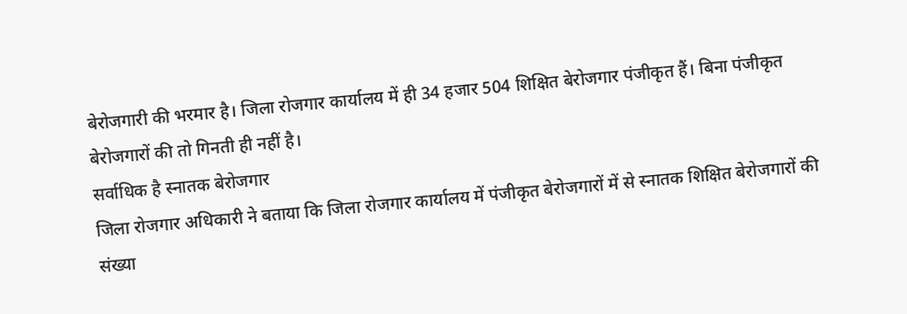बेरोजगारी की भरमार है। जिला रोजगार कार्यालय में ही 34 हजार 504 शिक्षित बेरोजगार पंजीकृत हैं। बिना पंजीकृत बेरोजगारों की तो गिनती ही नहीं है।
सर्वाधिक है स्नातक बेरोजगार
जिला रोजगार अधिकारी ने बताया कि जिला रोजगार कार्यालय में पंजीकृत बेरोजगारों में से स्नातक शिक्षित बेरोजगारों की संख्या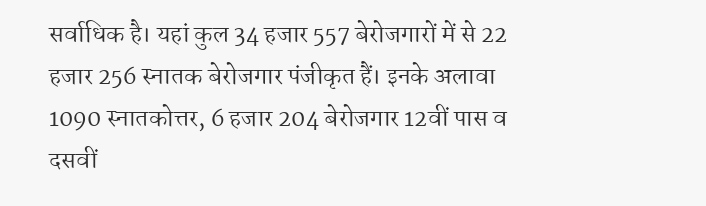सर्वाधिक है। यहां कुल 34 हजार 557 बेरोजगारों में से 22 हजार 256 स्नातक बेरोजगार पंजीकृत हैं। इनके अलावा 1090 स्नातकोत्तर, 6 हजार 204 बेरोजगार 12वीं पास व दसवीं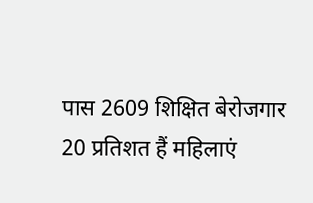पास 2609 शिक्षित बेरोजगार
20 प्रतिशत हैं महिलाएं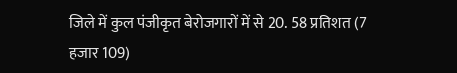जिले में कुल पंजीकृत बेरोजगारों में से 20. 58 प्रतिशत (7 हजार 109)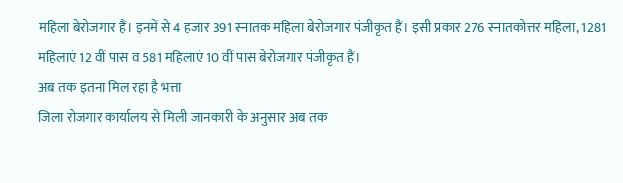महिला बेरोजगार हैं। इनमें से 4 हजार 391 स्नातक महिला बेरोजगार पंजीकृत हैं। इसी प्रकार 276 स्नातकोत्तर महिला, 1281 महिलाएं 12 वीं पास व 581 महिलाएं 10 वीं पास बेरोजगार पंजीकृत हैं।
अब तक इतना मिल रहा है भत्ता
जिला रोजगार कार्यालय से मिली जानकारी के अनुसार अब तक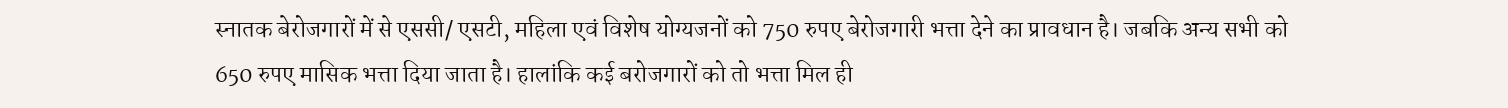स्नातक बेरोजगारों में से एससी/ एसटी, महिला एवं विशेष योग्यजनों को 750 रुपए बेरोजगारी भत्ता देने का प्रावधान है। जबकि अन्य सभी को 650 रुपए मासिक भत्ता दिया जाता है। हालांकि कई बरोजगारों को तो भत्ता मिल ही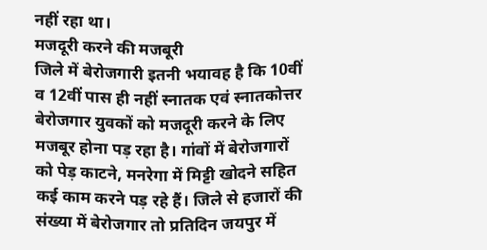नहीं रहा था।
मजदूरी करने की मजबूरी
जिले में बेरोजगारी इतनी भयावह है कि 10वीं व 12वीं पास ही नहीं स्नातक एवं स्नातकोत्तर बेरोजगार युवकों को मजदूरी करने के लिए मजबूर होना पड़ रहा है। गांवों में बेरोजगारों को पेड़ काटने, मनरेगा में मिट्टी खोदने सहित कई काम करने पड़ रहे हैं। जिले से हजारों की संख्या में बेरोजगार तो प्रतिदिन जयपुर में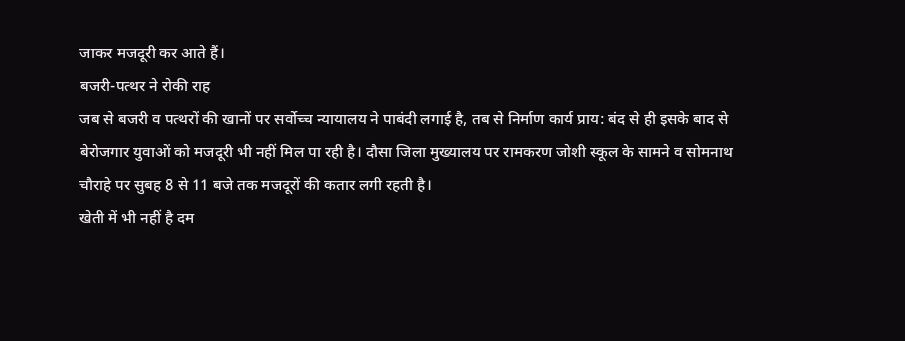जाकर मजदूरी कर आते हैं।
बजरी-पत्थर ने रोकी राह
जब से बजरी व पत्थरों की खानों पर सर्वोच्च न्यायालय ने पाबंदी लगाई है, तब से निर्माण कार्य प्राय: बंद से ही इसके बाद से बेरोजगार युवाओं को मजदूरी भी नहीं मिल पा रही है। दौसा जिला मुख्यालय पर रामकरण जोशी स्कूल के सामने व सोमनाथ चौराहे पर सुबह 8 से 11 बजे तक मजदूरों की कतार लगी रहती है।
खेती में भी नहीं है दम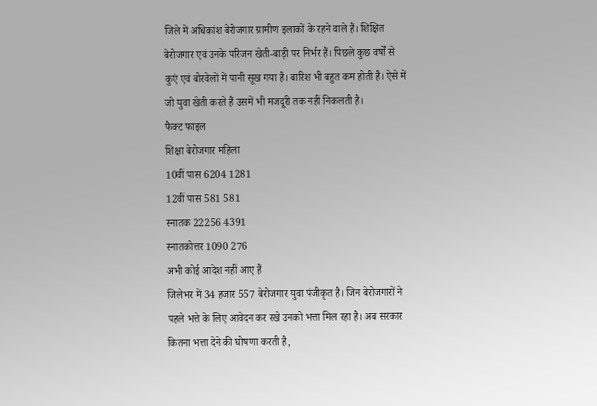जिले में अधिकांश बेरोजगार ग्रामीण इलाकों के रहने वाले हैं। शिक्षित बेरोजगार एवं उनके परिजन खेती-बाड़ी पर निर्भर हैं। पिछले कुछ वर्षों से कुएं एवं बोरवेलों में पानी सूख गया है। बारिश भी बहुत कम होती है। ऐसे में जो युवा खेती करते हैं उसमें भी मजदूरी तक नहीं निकलती है।
फैक्ट फाइल
शिक्षा बेरोजगार महिला
10वीं पास 6204 1281
12वीं पास 581 581
स्नातक 22256 4391
स्नातकोत्तर 1090 276
अभी कोई आदेश नहीं आए हैं
जिलेभर में 34 हजार 557 बेरोजगार युवा पंजीकृत है। जिन बेरोजगारों ने पहले भत्ते के लिए आवेदन कर रखे उनको भत्ता मिल रहा है। अब सरकार कितना भत्ता देने की घोषणा करती है,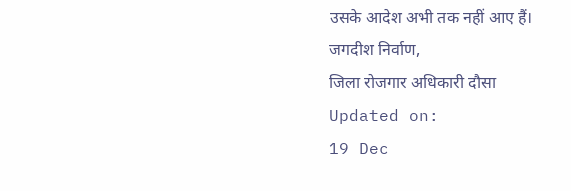उसके आदेश अभी तक नहीं आए हैं।
जगदीश निर्वाण,
जिला रोजगार अधिकारी दौसा
Updated on:
19 Dec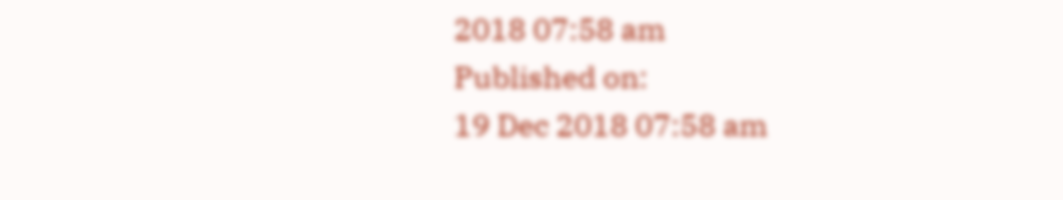2018 07:58 am
Published on:
19 Dec 2018 07:58 am